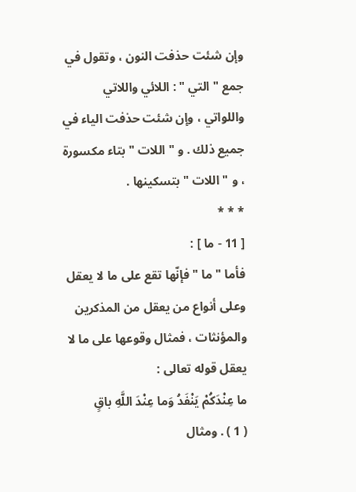وإن شئت حذفت النون ، وتقول في جمع " التي " : اللائي واللاتي واللواتي ، وإن شئت حذفت الياء في جميع ذلك . و " اللات " بتاء مكسورة ، و " اللات " بتسكينها .
* * *
[ 11 - ما ] :
فأما " ما " فإنّها تقع على ما لا يعقل وعلى أنواع من يعقل من المذكرين والمؤنثات ، فمثال وقوعها على ما لا يعقل قوله تعالى :
ما عِنْدَكُمْ يَنْفَدُ وَما عِنْدَ اللَّهِ باقٍ
( 1 ) . ومثال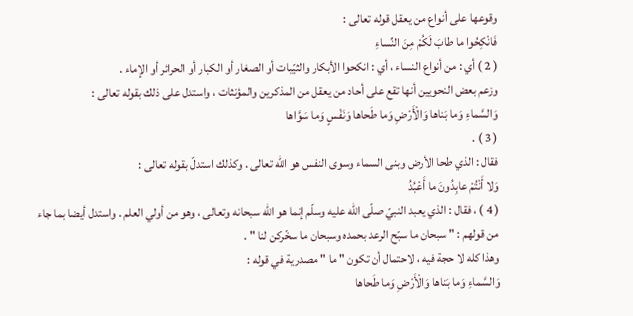وقوعها على أنواع من يعقل قوله تعالى :
فَانْكِحُوا ما طابَ لَكُمْ مِنَ النِّساءِ
( 2 ) أي : من أنواع النساء ، أي : انكحوا الأبكار والثيّبات أو الصغار أو الكبار أو الحرائر أو الإماء .
وزعم بعض النحويين أنها تقع على أحاد من يعقل من المذكرين والمؤنثات ، واستدل على ذلك بقوله تعالى :
وَالسَّماءِ وَما بَناها وَالْأَرْضِ وَما طَحاها وَنَفْسٍ وَما سَوَّاها
( 3 ) .
فقال : الذي طحا الأرض وبنى السماء وسوى النفس هو اللّه تعالى . وكذلك استدلّ بقوله تعالى :
وَلا أَنْتُمْ عابِدُونَ ما أَعْبُدُ
( 4 ) ، فقال : الذي يعبد النبيّ صلّى اللّه عليه وسلّم إنما هو اللّه سبحانه وتعالى ، وهو من أولي العلم . واستدل أيضا بما جاء من قولهم : " سبحان ما سبّح الرعد بحمده وسبحان ما سخّركن لنا " .
وهذا كله لا حجة فيه ، لاحتمال أن تكون " ما " مصدرية في قوله :
وَالسَّماءِ وَما بَناها وَالْأَرْضِ وَما طَحاها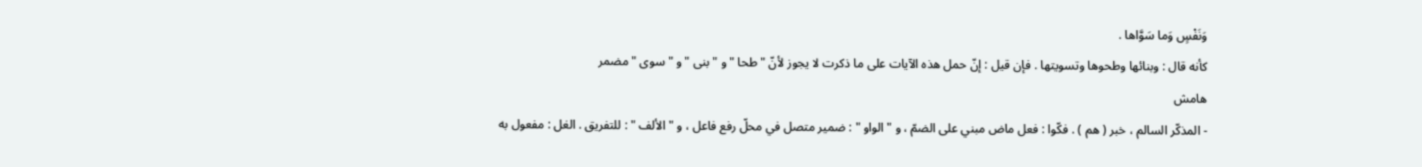وَنَفْسٍ وَما سَوَّاها .
كأنه قال : وبنائها وطحوها وتسويتها . فإن قيل : إنّ حمل هذه الآيات على ما ذكرت لا يجوز لأنّ " طحا " و " بنى " و " سوى " مضمر
هامش
- المذكّر السالم ، خبر ( هم ) . فكّوا : فعل ماض مبني على الضمّ ، و " الواو " : ضمير متصل في محلّ رفع فاعل ، و " الألف " : للتفريق . الغل : مفعول به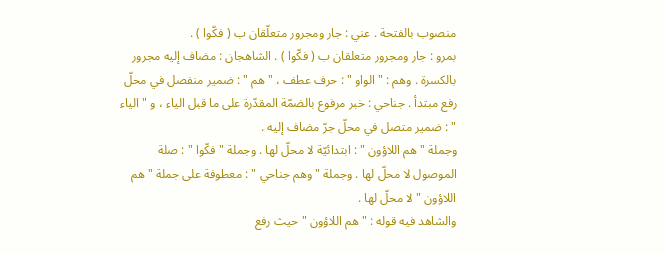منصوب بالفتحة . عني : جار ومجرور متعلّقان ب ( فكّوا ) .
بمرو : جار ومجرور متعلقان ب ( فكّوا ) . الشاهجان : مضاف إليه مجرور بالكسرة . وهم : " الواو " : حرف عطف ، " هم " : ضمير منفصل في محلّ رفع مبتدأ . جناحي : خبر مرفوع بالضمّة المقدّرة على ما قبل الياء ، و " الياء " : ضمير متصل في محلّ جرّ مضاف إليه .
وجملة " هم اللاؤون " : ابتدائيّة لا محلّ لها . وجملة " فكّوا " : صلة الموصول لا محلّ لها . وجملة " وهم جناحي " : معطوفة على جملة " هم اللاؤون " لا محلّ لها .
والشاهد فيه قوله : " هم اللاؤون " حيث رفع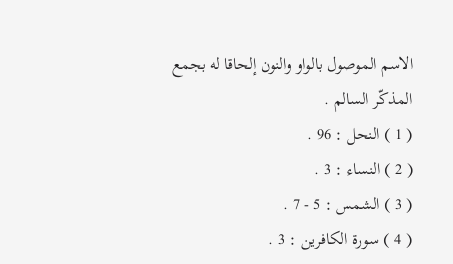الاسم الموصول بالواو والنون إلحاقا له بجمع المذكّر السالم .
( 1 ) النحل : 96 .
( 2 ) النساء : 3 .
( 3 ) الشمس : 5 - 7 .
( 4 ) سورة الكافرين : 3 .